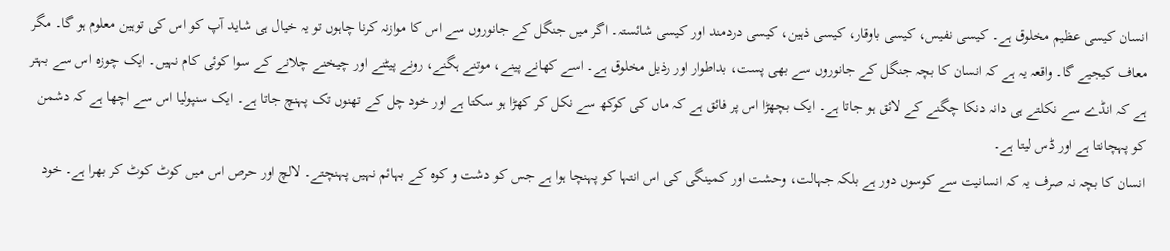انسان کیسی عظیم مخلوق ہے۔ کیسی نفیس، کیسی باوقار، کیسی ذہین، کیسی دردمند اور کیسی شائستہ۔ اگر میں جنگل کے جانوروں سے اس کا موازنہ کرنا چاہوں تو یہ خیال ہی شاید آپ کو اس کی توہین معلوم ہو گا۔ مگر معاف کیجیے گا۔ واقعہ یہ ہے کہ انسان کا بچہ جنگل کے جانوروں سے بھی پست، بداطوار اور رذیل مخلوق ہے۔ اسے کھانے پینے، موتنے ہگنے، رونے پیٹنے اور چیخنے چلانے کے سوا کوئی کام نہیں۔ ایک چوزہ اس سے بہتر ہے کہ انڈے سے نکلتے ہی دانہ دنکا چگنے کے لائق ہو جاتا ہے۔ ایک بچھڑا اس پر فائق ہے کہ ماں کی کوکھ سے نکل کر کھڑا ہو سکتا ہے اور خود چل کے تھنوں تک پہنچ جاتا ہے۔ ایک سنپولیا اس سے اچھا ہے کہ دشمن کو پہچانتا ہے اور ڈس لیتا ہے۔
انسان کا بچہ نہ صرف یہ کہ انسانیت سے کوسوں دور ہے بلکہ جہالت، وحشت اور کمینگی کی اس انتہا کو پہنچا ہوا ہے جس کو دشت و کوہ کے بہائم نہیں پہنچتے۔ لالچ اور حرص اس میں کوٹ کوٹ کر بھرا ہے۔ خود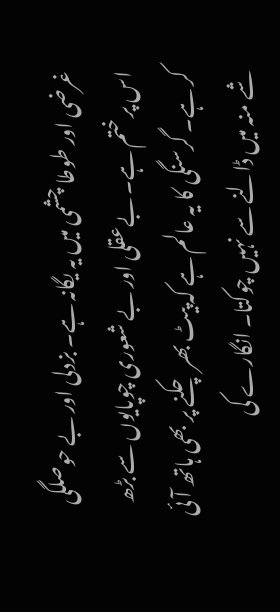غرضی اور طوطا چشمی میں یہ یگانہ ہے۔ بزدلی اور بے حوصلگی اس پر ختم ہے۔ بےعقلی اور بے شعوری چوپایوں سے بڑھ کر ہے۔ گرسنگی کا یہ عالم ہے کہ پیٹ بھر چکنے پر بھی ہاتھ آئی شے منہ میں ڈالنے سے نہیں چوکتا۔ انگارے کی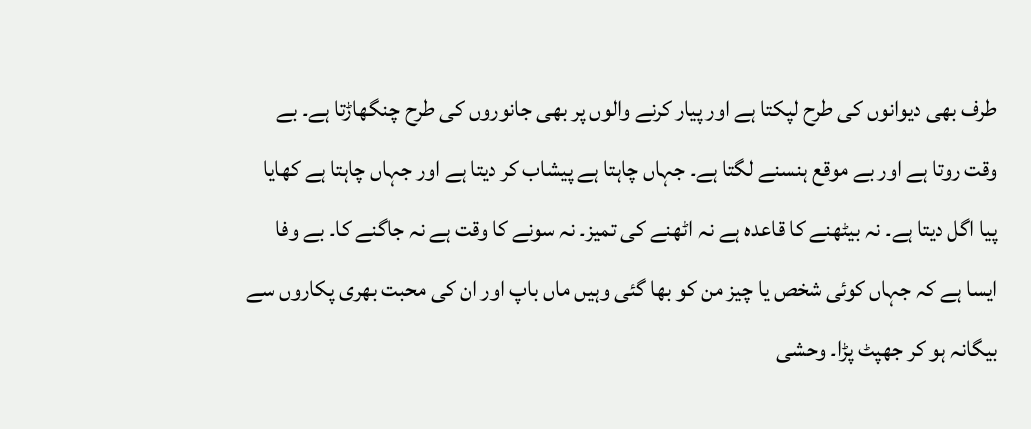طرف بھی دیوانوں کی طرح لپکتا ہے اور پیار کرنے والوں پر بھی جانوروں کی طرح چنگھاڑتا ہے۔ بے وقت روتا ہے اور بے موقع ہنسنے لگتا ہے۔ جہاں چاہتا ہے پیشاب کر دیتا ہے اور جہاں چاہتا ہے کھایا پیا اگل دیتا ہے۔ نہ بیٹھنے کا قاعدہ ہے نہ اٹھنے کی تمیز۔ نہ سونے کا وقت ہے نہ جاگنے کا۔ بے وفا ایسا ہے کہ جہاں کوئی شخص یا چیز من کو بھا گئی وہیں ماں باپ اور ان کی محبت بھری پکاروں سے بیگانہ ہو کر جھپٹ پڑا۔ وحشی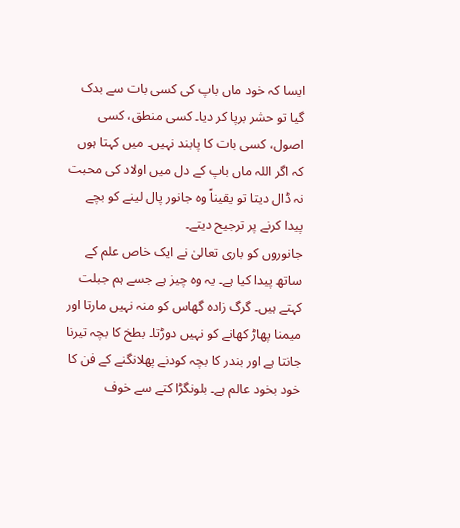ایسا کہ خود ماں باپ کی کسی بات سے بدک گیا تو حشر برپا کر دیا۔ کسی منطق، کسی اصول، کسی بات کا پابند نہیں۔ میں کہتا ہوں کہ اگر اللہ ماں باپ کے دل میں اولاد کی محبت نہ ڈال دیتا تو یقیناً وہ جانور پال لینے کو بچے پیدا کرنے پر ترجیح دیتے۔
جانوروں کو باری تعالیٰ نے ایک خاص علم کے ساتھ پیدا کیا ہے۔ یہ وہ چیز ہے جسے ہم جبلت کہتے ہیں۔ گرگ زادہ گھاس کو منہ نہیں مارتا اور میمنا پھاڑ کھانے کو نہیں دوڑتا۔ بطخ کا بچہ تیرنا جانتا ہے اور بندر کا بچہ کودنے پھلانگنے کے فن کا خود بخود عالم ہے۔ بلونگڑا کتے سے خوف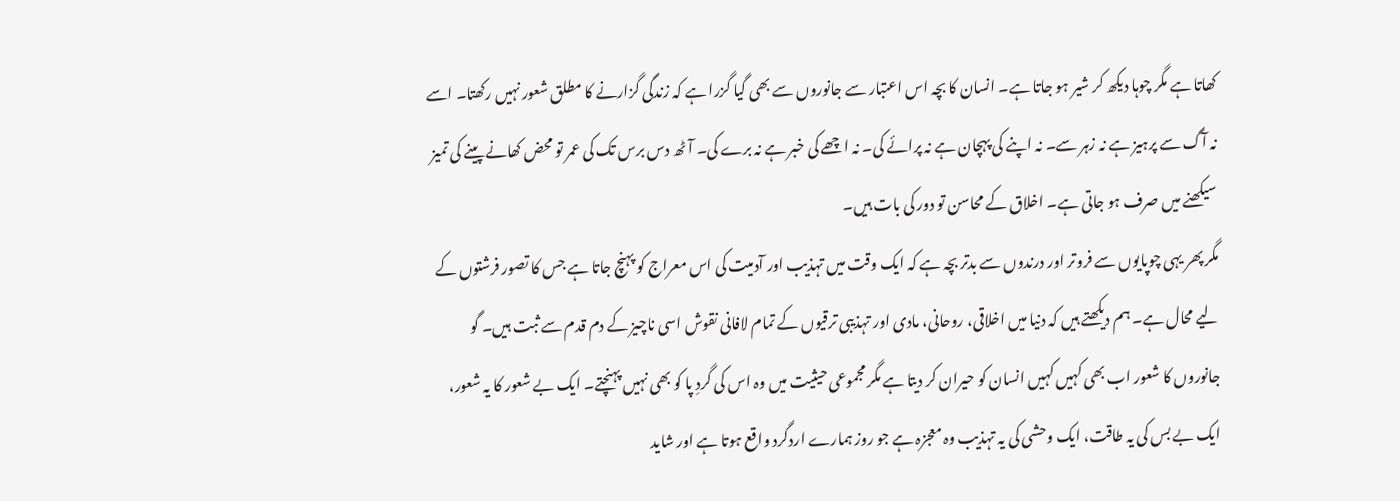کھاتا ہے مگر چوہا دیکھ کر شیر ہو جاتا ہے۔ انسان کا بچہ اس اعتبار سے جانوروں سے بھی گیا گزرا ہے کہ زندگی گزارنے کا مطلق شعور نہیں رکھتا۔ اسے نہ آگ سے پرہیز ہے نہ زہر سے۔ نہ اپنے کی پہچان ہے نہ پرائے کی۔ نہ اچھے کی خبر ہے نہ برے کی۔ آٹھ دس برس تک کی عمر تو محض کھانے پینے کی تمیز سیکھنے میں صرف ہو جاتی ہے۔ اخلاق کے محاسن تو دور کی بات ہیں۔
مگر پھر یہی چوپایوں سے فروتر اور درندوں سے بدتر بچہ ہے کہ ایک وقت میں تہذیب اور آدمیت کی اس معراج کو پہنچ جاتا ہے جس کا تصور فرشتوں کے لیے محال ہے۔ ہم دیکھتے ہیں کہ دنیا میں اخلاقی، روحانی، مادی اور تہذیبی ترقیوں کے تمام لافانی نقوش اسی ناچیز کے دم قدم سے ثبت ہیں۔ گو جانوروں کا شعور اب بھی کہیں کہیں انسان کو حیران کر دیتا ہے مگر مجموعی حیثیت میں وہ اس کی گردِ پا کو بھی نہیں پہنچتے۔ ایک بے شعور کا یہ شعور، ایک بے بس کی یہ طاقت، ایک وحشی کی یہ تہذیب وہ معجزہ ہے جو روز ہمارے اردگرد واقع ہوتا ہے اور شاید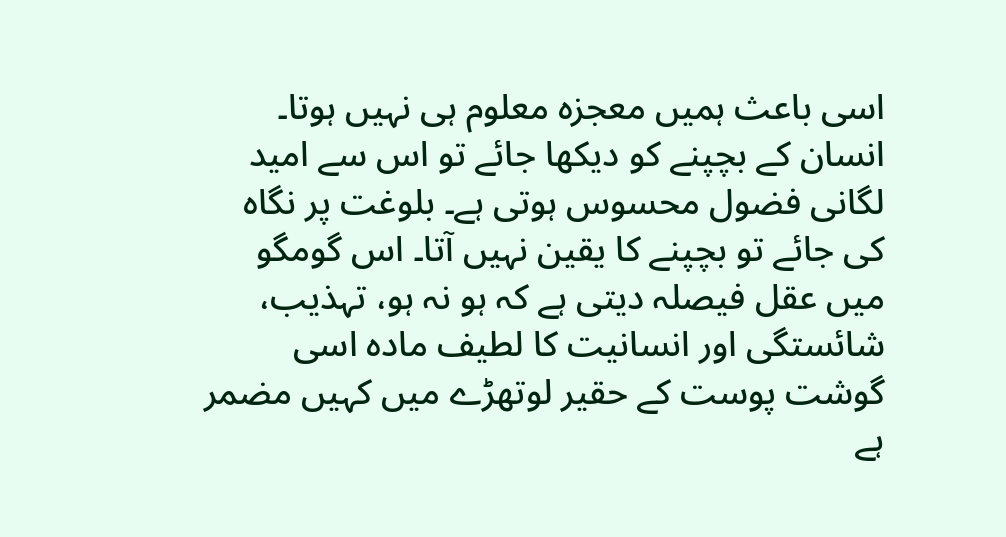اسی باعث ہمیں معجزہ معلوم ہی نہیں ہوتا۔
انسان کے بچپنے کو دیکھا جائے تو اس سے امید لگانی فضول محسوس ہوتی ہے۔ بلوغت پر نگاہ کی جائے تو بچپنے کا یقین نہیں آتا۔ اس گومگو میں عقل فیصلہ دیتی ہے کہ ہو نہ ہو، تہذیب، شائستگی اور انسانیت کا لطیف مادہ اسی گوشت پوست کے حقیر لوتھڑے میں کہیں مضمر ہے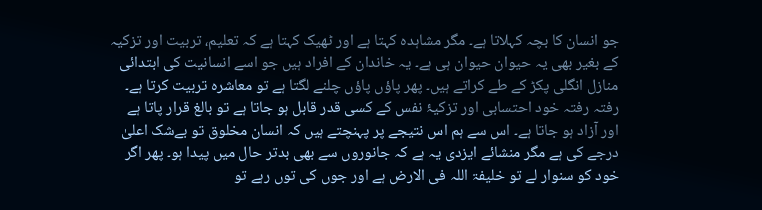جو انسان کا بچہ کہلاتا ہے۔ مگر مشاہدہ کہتا ہے اور ٹھیک کہتا ہے کہ تعلیم، تربیت اور تزکیہ کے بغیر بھی یہ حیوان حیوان ہی ہے۔ یہ خاندان کے افراد ہیں جو اسے انسانیت کی ابتدائی منازل انگلی پکڑ کے طے کراتے ہیں۔ پھر پاؤں پاؤں چلنے لگتا ہے تو معاشرہ تربیت کرتا ہے۔ رفتہ رفتہ خود احتسابی اور تزکیۂ نفس کے کسی قدر قابل ہو جاتا ہے تو بالغ قرار پاتا ہے اور آزاد ہو جاتا ہے۔ اس سے ہم اس نتیجے پر پہنچتے ہیں کہ انسان مخلوق تو بےشک اعلیٰ درجے کی ہے مگر منشائے ایزدی یہ ہے کہ جانوروں سے بھی بدتر حال میں پیدا ہو۔ پھر اگر خود کو سنوار لے تو خلیفۃ اللہ فی الارض ہے اور جوں کی توں رہے تو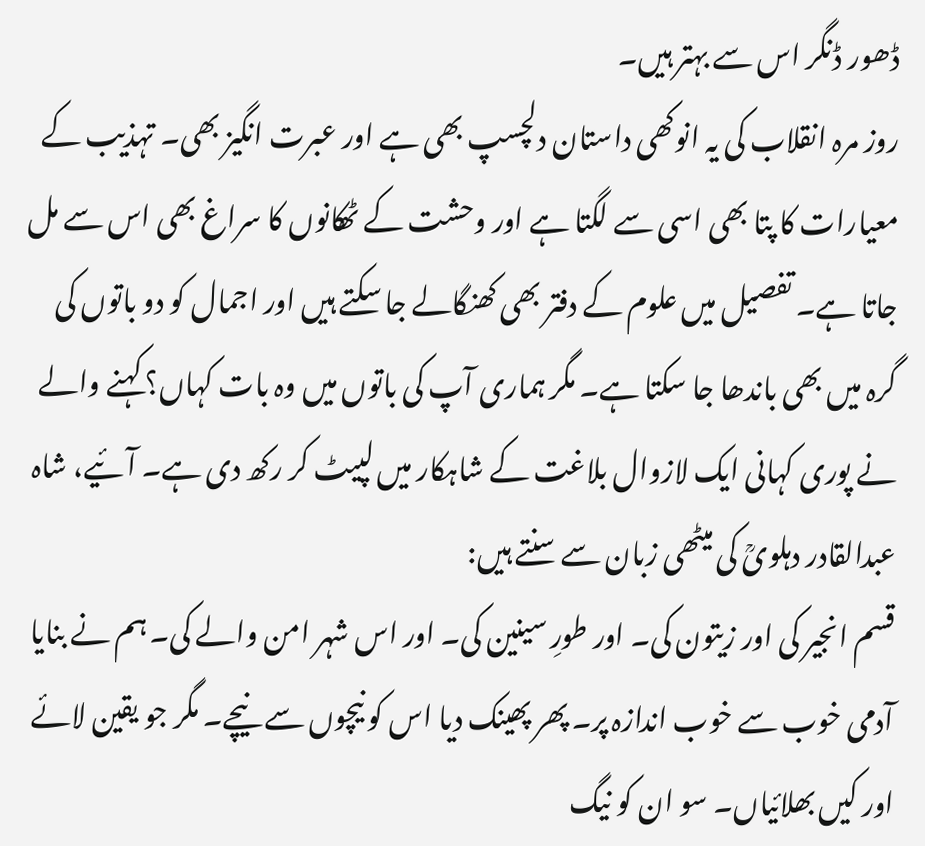ڈھور ڈنگر اس سے بہتر ہیں۔
روز مرہ انقلاب کی یہ انوکھی داستان دلچسپ بھی ہے اور عبرت انگیز بھی۔ تہذیب کے معیارات کا پتا بھی اسی سے لگتا ہے اور وحشت کے ٹھکانوں کا سراغ بھی اس سے مل جاتا ہے۔ تفصیل میں علوم کے دفتر بھی کھنگالے جا سکتے ہیں اور اجمال کو دو باتوں کی گرہ میں بھی باندھا جا سکتا ہے۔ مگر ہماری آپ کی باتوں میں وہ بات کہاں؟ کہنے والے نے پوری کہانی ایک لازوال بلاغت کے شاہکار میں لپیٹ کر رکھ دی ہے۔ آئیے، شاہ عبدالقادر دہلویؒ کی میٹھی زبان سے سنتے ہیں:
قسم انجیر کی اور زیتون کی۔ اور طورِ سینین کی۔ اور اس شہر امن والے کی۔ ہم نے بنایا آدمی خوب سے خوب اندازہ پر۔ پھر پھینک دیا اس کو نیچوں سے نیچے۔ مگر جو یقین لائے اور کیں بھلائیاں۔ سو ان کو نیگ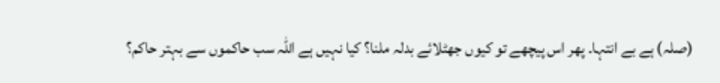(صلہ) ہے بے انتہا۔ پھر اس پیچھے تو کیوں جھٹلائے بدلہ ملنا؟ کیا نہیں ہے اللہ سب حاکموں سے بہتر حاکم؟